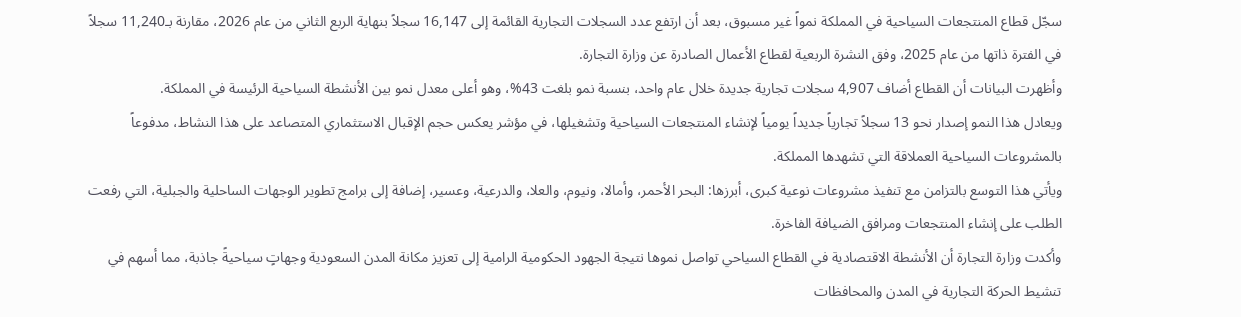سجّل قطاع المنتجعات السياحية في المملكة نمواً غير مسبوق، بعد أن ارتفع عدد السجلات التجارية القائمة إلى 16,147 سجلاً بنهاية الربع الثاني من عام 2026، مقارنة بـ11,240 سجلاً في الفترة ذاتها من عام 2025، وفق النشرة الربعية لقطاع الأعمال الصادرة عن وزارة التجارة.
وأظهرت البيانات أن القطاع أضاف 4,907 سجلات تجارية جديدة خلال عام واحد، بنسبة نمو بلغت 43%، وهو أعلى معدل نمو بين الأنشطة السياحية الرئيسة في المملكة.
ويعادل هذا النمو إصدار نحو 13 سجلاً تجارياً جديداً يومياً لإنشاء المنتجعات السياحية وتشغيلها، في مؤشر يعكس حجم الإقبال الاستثماري المتصاعد على هذا النشاط، مدفوعاً بالمشروعات السياحية العملاقة التي تشهدها المملكة.
ويأتي هذا التوسع بالتزامن مع تنفيذ مشروعات نوعية كبرى، أبرزها: البحر الأحمر، وأمالا، ونيوم، والعلا، والدرعية، وعسير، إضافة إلى برامج تطوير الوجهات الساحلية والجبلية، التي رفعت الطلب على إنشاء المنتجعات ومرافق الضيافة الفاخرة.
وأكدت وزارة التجارة أن الأنشطة الاقتصادية في القطاع السياحي تواصل نموها نتيجة الجهود الحكومية الرامية إلى تعزيز مكانة المدن السعودية وجهاتٍ سياحيةً جاذبة، مما أسهم في تنشيط الحركة التجارية في المدن والمحافظات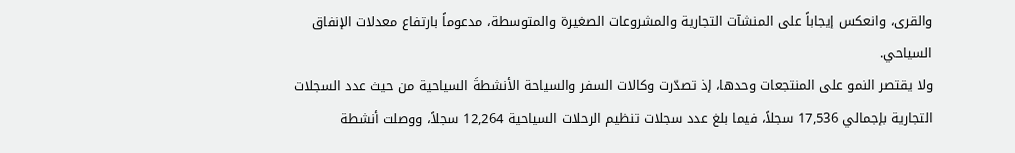والقرى، وانعكس إيجاباً على المنشآت التجارية والمشروعات الصغيرة والمتوسطة، مدعوماً بارتفاع معدلات الإنفاق السياحي.
ولا يقتصر النمو على المنتجعات وحدها، إذ تصدّرت وكالات السفر والسياحة الأنشطةَ السياحية من حيث عدد السجلات التجارية بإجمالي 17,536 سجلاً، فيما بلغ عدد سجلات تنظيم الرحلات السياحية 12,264 سجلاً، ووصلت أنشطة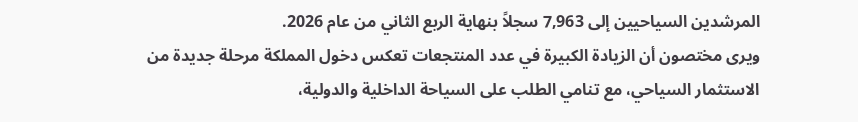المرشدين السياحيين إلى 7,963 سجلاً بنهاية الربع الثاني من عام 2026.
ويرى مختصون أن الزيادة الكبيرة في عدد المنتجعات تعكس دخول المملكة مرحلة جديدة من الاستثمار السياحي، مع تنامي الطلب على السياحة الداخلية والدولية،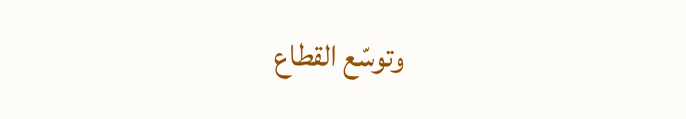وتوسّع القطاع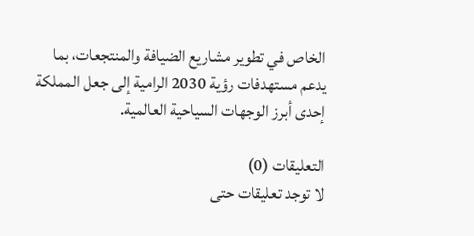الخاص في تطوير مشاريع الضيافة والمنتجعات، بما يدعم مستهدفات رؤية 2030 الرامية إلى جعل المملكة إحدى أبرز الوجهات السياحية العالمية.

التعليقات (0)
لا توجد تعليقات حتى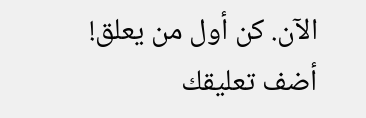الآن. كن أول من يعلق!
أضف تعليقك